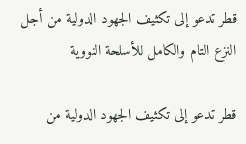قطر تدعو إلى تكثيف الجهود الدولية من أجل النزع التام والكامل للأسلحة النووية

قطر تدعو إلى تكثيف الجهود الدولية من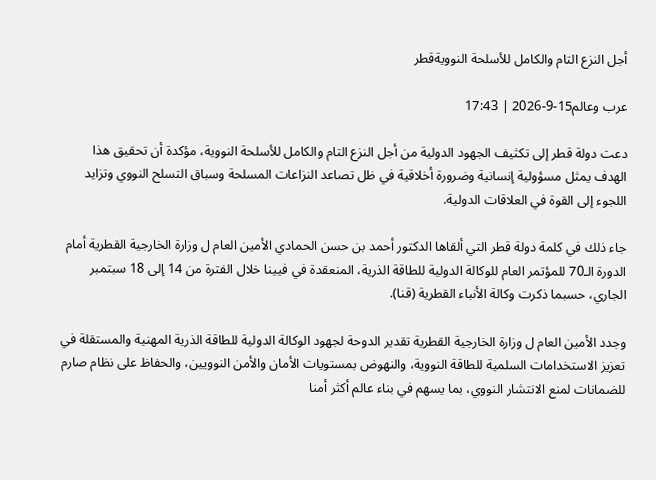أجل النزع التام والكامل للأسلحة النوويةقطر

عرب وعالم15-9-2026 | 17:43

دعت دولة قطر إلى تكثيف الجهود الدولية من أجل النزع التام والكامل للأسلحة النووية، مؤكدة أن تحقيق هذا الهدف يمثل مسؤولية إنسانية وضرورة أخلاقية في ظل تصاعد النزاعات المسلحة وسباق التسلح النووي وتزايد اللجوء إلى القوة في العلاقات الدولية.

جاء ذلك في كلمة دولة قطر التي ألقاها الدكتور أحمد بن حسن الحمادي الأمين العام ل وزارة الخارجية القطرية أمام الدورة الـ70 للمؤتمر العام للوكالة الدولية للطاقة الذرية، المنعقدة في فيينا خلال الفترة من 14 إلى 18 سبتمبر الجاري، حسبما ذكرت وكالة الأنباء القطرية (قنا).

وجدد الأمين العام ل وزارة الخارجية القطرية تقدير الدوحة لجهود الوكالة الدولية للطاقة الذرية المهنية والمستقلة في تعزيز الاستخدامات السلمية للطاقة النووية، والنهوض بمستويات الأمان والأمن النوويين، والحفاظ على نظام صارم للضمانات لمنع الانتشار النووي، بما يسهم في بناء عالم أكثر أمنا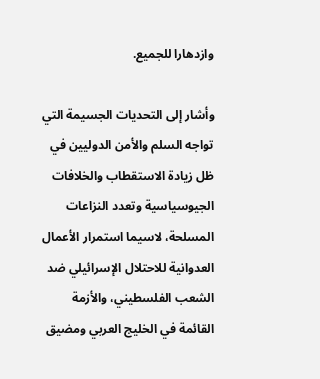وازدهارا للجميع.

وأشار إلى التحديات الجسيمة التي تواجه السلم والأمن الدوليين في ظل زيادة الاستقطاب والخلافات الجيوسياسية وتعدد النزاعات المسلحة، لاسيما استمرار الأعمال العدوانية للاحتلال الإسرائيلي ضد الشعب الفلسطيني، والأزمة القائمة في الخليج العربي ومضيق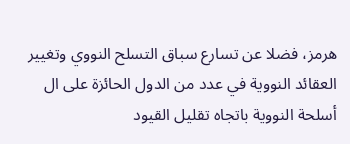هرمز، فضلا عن تسارع سباق التسلح النووي وتغيير العقائد النووية في عدد من الدول الحائزة على ال أسلحة النووية باتجاه تقليل القيود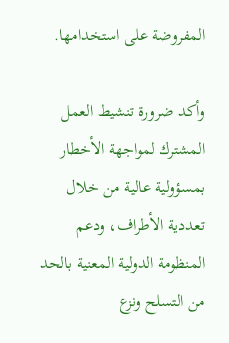المفروضة على استخدامها.

وأكد ضرورة تنشيط العمل المشترك لمواجهة الأخطار بمسؤولية عالية من خلال تعددية الأطراف، ودعم المنظومة الدولية المعنية بالحد من التسلح ونزع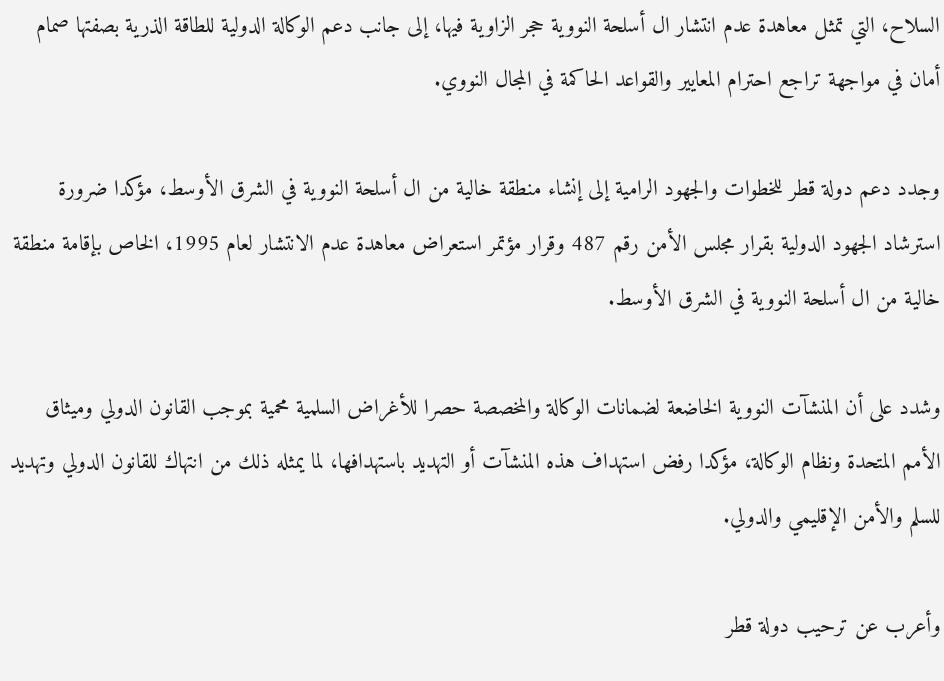السلاح، التي تمثل معاهدة عدم انتشار ال أسلحة النووية حجر الزاوية فيها، إلى جانب دعم الوكالة الدولية للطاقة الذرية بصفتها صمام أمان في مواجهة تراجع احترام المعايير والقواعد الحاكمة في المجال النووي.

وجدد دعم دولة قطر للخطوات والجهود الرامية إلى إنشاء منطقة خالية من ال أسلحة النووية في الشرق الأوسط، مؤكدا ضرورة استرشاد الجهود الدولية بقرار مجلس الأمن رقم 487 وقرار مؤتمر استعراض معاهدة عدم الانتشار لعام 1995، الخاص بإقامة منطقة خالية من ال أسلحة النووية في الشرق الأوسط.

وشدد على أن المنشآت النووية الخاضعة لضمانات الوكالة والمخصصة حصرا للأغراض السلمية محمية بموجب القانون الدولي وميثاق الأمم المتحدة ونظام الوكالة، مؤكدا رفض استهداف هذه المنشآت أو التهديد باستهدافها، لما يمثله ذلك من انتهاك للقانون الدولي وتهديد للسلم والأمن الإقليمي والدولي.

وأعرب عن ترحيب دولة قطر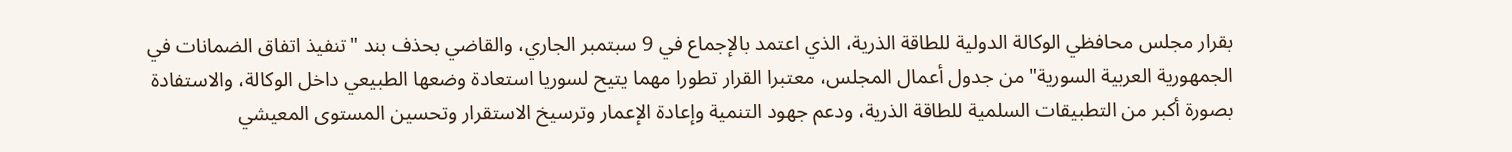بقرار مجلس محافظي الوكالة الدولية للطاقة الذرية، الذي اعتمد بالإجماع في 9 سبتمبر الجاري، والقاضي بحذف بند "تنفيذ اتفاق الضمانات في الجمهورية العربية السورية" من جدول أعمال المجلس، معتبرا القرار تطورا مهما يتيح لسوريا استعادة وضعها الطبيعي داخل الوكالة، والاستفادة بصورة أكبر من التطبيقات السلمية للطاقة الذرية، ودعم جهود التنمية وإعادة الإعمار وترسيخ الاستقرار وتحسين المستوى المعيشي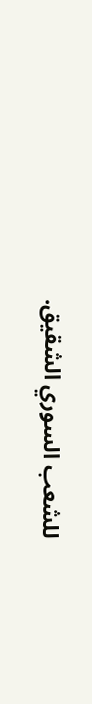للشعب السوري الشقيق.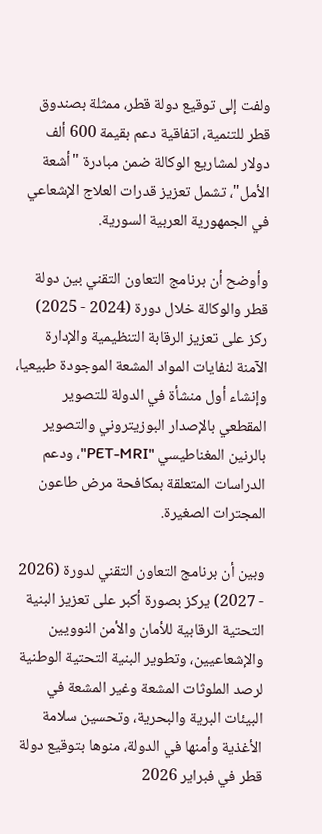ولفت إلى توقيع دولة قطر، ممثلة بصندوق قطر للتنمية، اتفاقية دعم بقيمة 600 ألف دولار لمشاريع الوكالة ضمن مبادرة "أشعة الأمل"، تشمل تعزيز قدرات العلاج الإشعاعي في الجمهورية العربية السورية.

وأوضح أن برنامج التعاون التقني بين دولة قطر والوكالة خلال دورة (2024 - 2025) ركز على تعزيز الرقابة التنظيمية والإدارة الآمنة لنفايات المواد المشعة الموجودة طبيعيا، وإنشاء أول منشأة في الدولة للتصوير المقطعي بالإصدار البوزيتروني والتصوير بالرنين المغناطيسي "PET-MRI"، ودعم الدراسات المتعلقة بمكافحة مرض طاعون المجترات الصغيرة.

وبين أن برنامج التعاون التقني لدورة (2026 - 2027) يركز بصورة أكبر على تعزيز البنية التحتية الرقابية للأمان والأمن النوويين والإشعاعيين، وتطوير البنية التحتية الوطنية لرصد الملوثات المشعة وغير المشعة في البيئات البرية والبحرية، وتحسين سلامة الأغذية وأمنها في الدولة، منوها بتوقيع دولة قطر في فبراير 2026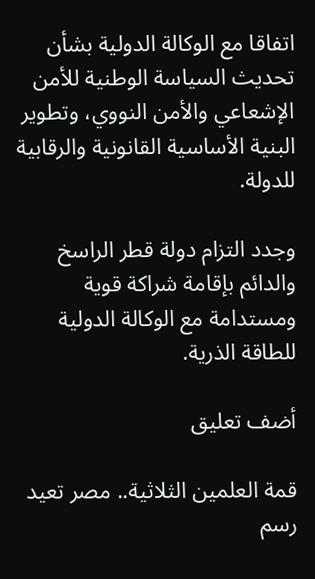اتفاقا مع الوكالة الدولية بشأن تحديث السياسة الوطنية للأمن الإشعاعي والأمن النووي، وتطوير البنية الأساسية القانونية والرقابية للدولة.

وجدد التزام دولة قطر الراسخ والدائم بإقامة شراكة قوية ومستدامة مع الوكالة الدولية للطاقة الذرية.

أضف تعليق

قمة العلمين الثلاثية.. مصر تعيد رسم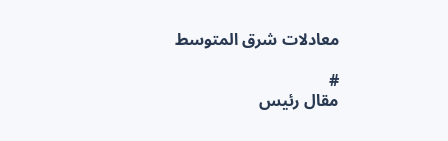معادلات شرق المتوسط

#
مقال رئيس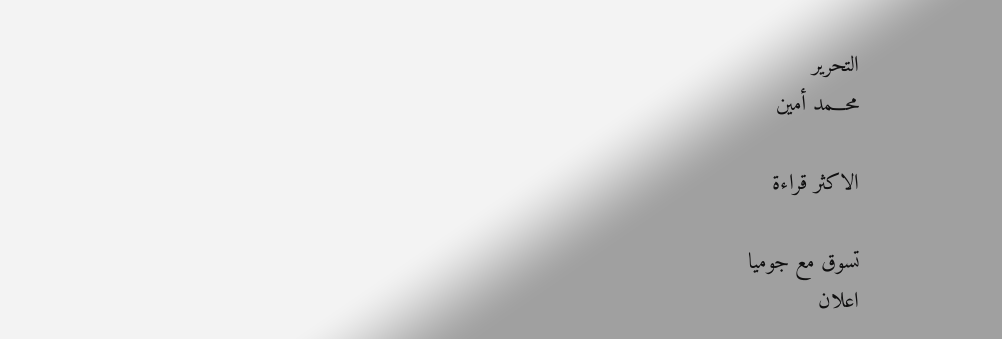التحرير
محـــمد أمين

الاكثر قراءة

تسوق مع جوميا
اعلان